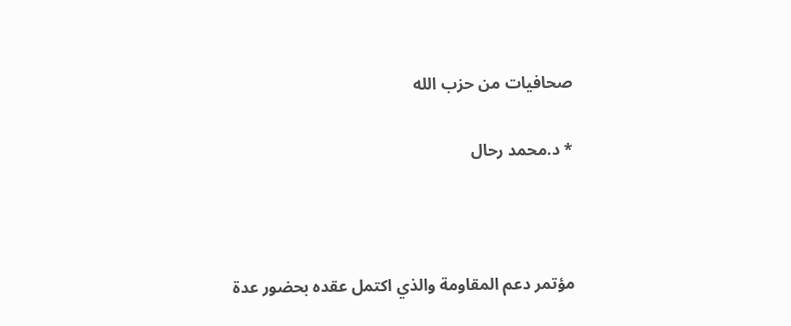صحافيات من حزب الله

* د.محمد رحال



مؤتمر دعم المقاومة والذي اكتمل عقده بحضور عدة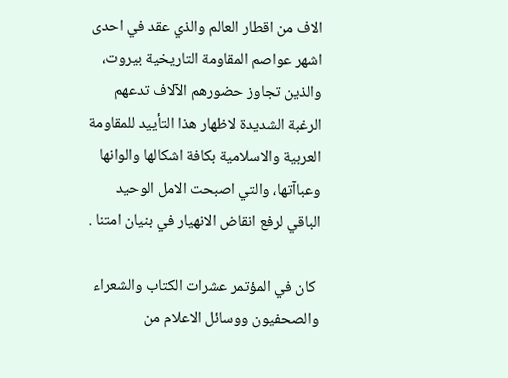الاف من اقطار العالم والذي عقد في احدى اشهر عواصم المقاومة التاريخية بيروت، والذين تجاوز حضورهم الآلاف تدعهم الرغبة الشديدة لاظهار هذا التأييد للمقاومة العربية والاسلامية بكافة اشكالها والوانها وعباآتها، والتي اصبحت الامل الوحيد الباقي لرفع انقاض الانهيار في بنيان امتنا .

 كان في المؤتمر عشرات الكتاب والشعراء والصحفيون ووسائل الاعلام من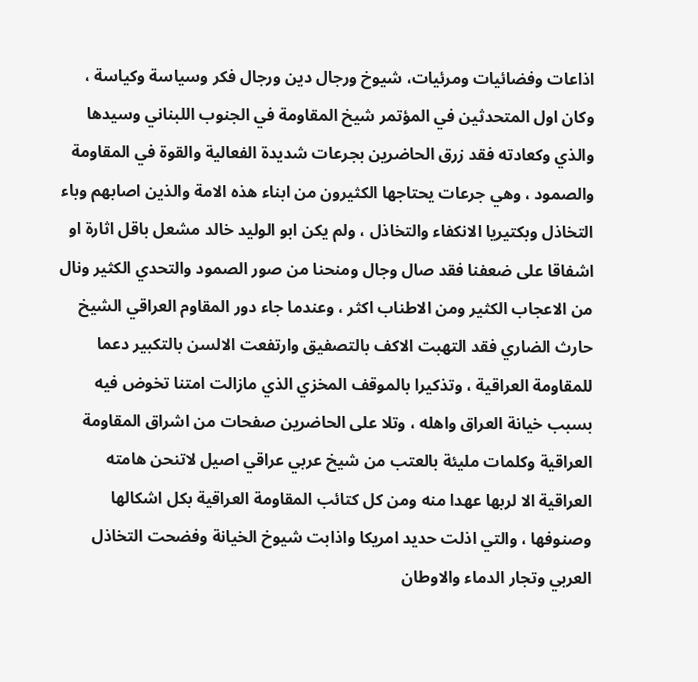اذاعات وفضائيات ومرئيات، شيوخ ورجال دين ورجال فكر وسياسة وكياسة ، وكان اول المتحدثين في المؤتمر شيخ المقاومة في الجنوب اللبناني وسيدها والذي وكعادته فقد زرق الحاضرين بجرعات شديدة الفعالية والقوة في المقاومة والصمود ، وهي جرعات يحتاجها الكثيرون من ابناء هذه الامة والذين اصابهم وباء التخاذل وبكتيريا الانكفاء والتخاذل ، ولم يكن ابو الوليد خالد مشعل باقل اثارة او اشفاقا على ضعفنا فقد صال وجال ومنحنا من صور الصمود والتحدي الكثير ونال من الاعجاب الكثير ومن الاطناب اكثر ، وعندما جاء دور المقاوم العراقي الشيخ حارث الضاري فقد التهبت الاكف بالتصفيق وارتفعت الالسن بالتكبير دعما للمقاومة العراقية ، وتذكيرا بالموقف المخزي الذي مازالت امتنا تخوض فيه بسبب خيانة العراق واهله ، وتلا على الحاضرين صفحات من اشراق المقاومة العراقية وكلمات مليئة بالعتب من شيخ عربي عراقي اصيل لاتنحن هامته العراقية الا لربها عهدا منه ومن كل كتائب المقاومة العراقية بكل اشكالها وصنوفها ، والتي اذلت حديد امريكا واذابت شيوخ الخيانة وفضحت التخاذل العربي وتجار الدماء والاوطان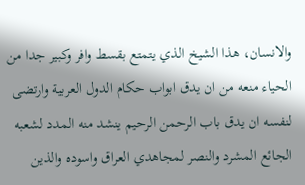والانسان، هذا الشيخ الذي يتمتع بقسط وافر وكبير جدا من الحياء منعه من ان يدق ابواب حكام الدول العربية وارتضى لنفسه ان يدق باب الرحمن الرحيم ينشد منه المدد لشعبه الجائع المشرد والنصر لمجاهدي العراق واسوده والذين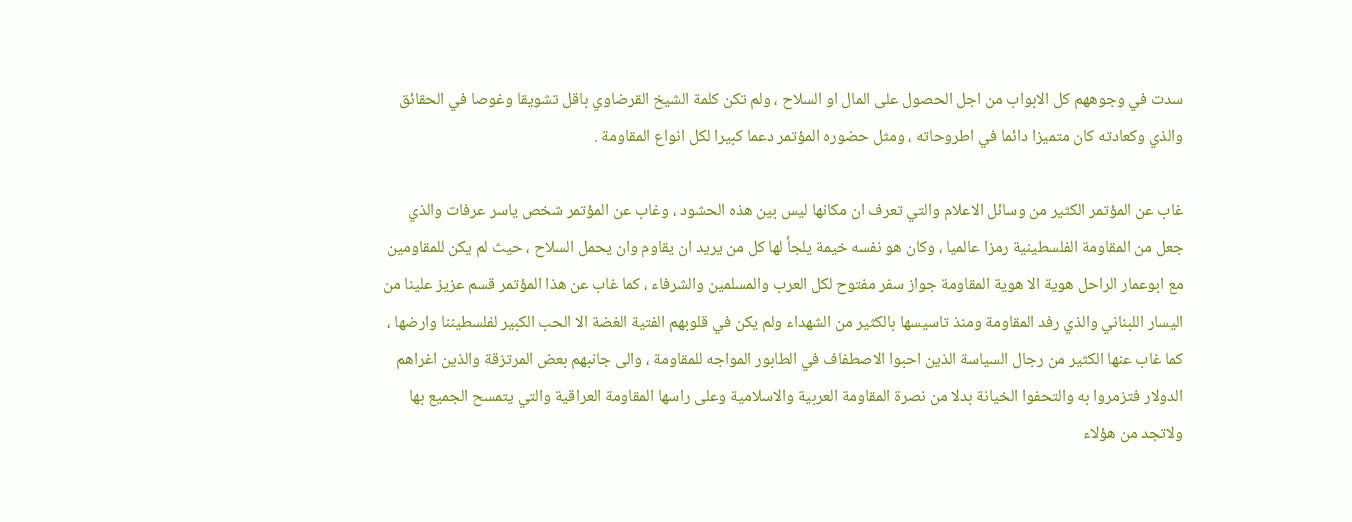سدت في وجوههم كل الابواب من اجل الحصول على المال او السلاح ، ولم تكن كلمة الشيخ القرضاوي باقل تشويقا وغوصا في الحقائق والذي وكعادته كان متميزا دائما في اطروحاته ، ومثل حضوره المؤتمر دعما كبيرا لكل انواع المقاومة .

غاب عن المؤتمر الكثير من وسائل الاعلام والتي تعرف ان مكانها ليس بين هذه الحشود ، وغاب عن المؤتمر شخص ياسر عرفات والذي جعل من المقاومة الفلسطينية رمزا عالميا ، وكان هو نفسه خيمة يلجأ لها كل من يريد ان يقاوم وان يحمل السلاح ، حيث لم يكن للمقاومين مع ابوعمار الراحل هوية الا هوية المقاومة جواز سفر مفتوح لكل العرب والمسلمين والشرفاء ، كما غاب عن هذا المؤتمر قسم عزيز علينا من اليسار اللبناني والذي رفد المقاومة ومنذ تاسيسها بالكثير من الشهداء ولم يكن في قلوبهم الفتية الغضة الا الحب الكبير لفلسطيننا وارضها ، كما غاب عنها الكثير من رجال السياسة الذين احبوا الاصطفاف في الطابور المواجه للمقاومة ، والى جانبهم بعض المرتزقة والذين اغراهم الدولار فتزمروا به والتحفوا الخيانة بدلا من نصرة المقاومة العربية والاسلامية وعلى راسها المقاومة العراقية والتي يتمسح الجميع بها ولاتجد من هؤلاء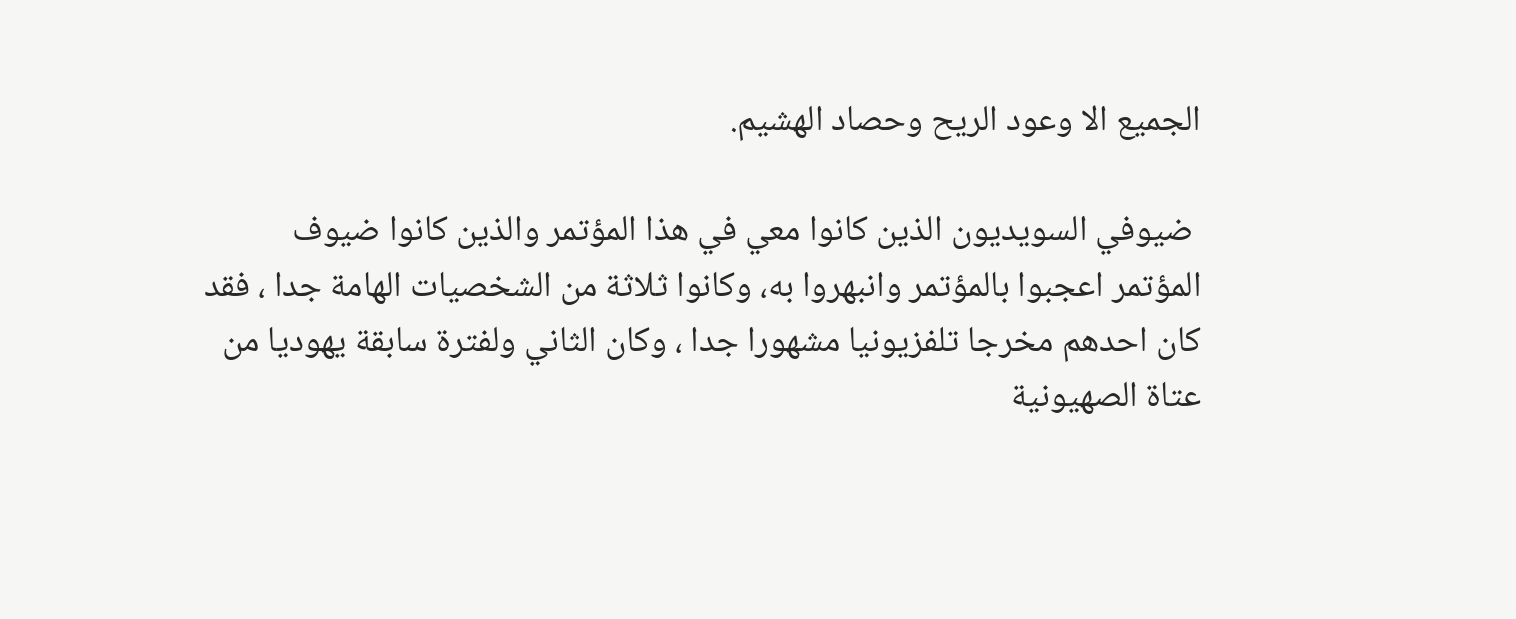الجميع الا وعود الريح وحصاد الهشيم.

 ضيوفي السويديون الذين كانوا معي في هذا المؤتمر والذين كانوا ضيوف المؤتمر اعجبوا بالمؤتمر وانبهروا به، وكانوا ثلاثة من الشخصيات الهامة جدا ، فقد كان احدهم مخرجا تلفزيونيا مشهورا جدا ، وكان الثاني ولفترة سابقة يهوديا من عتاة الصهيونية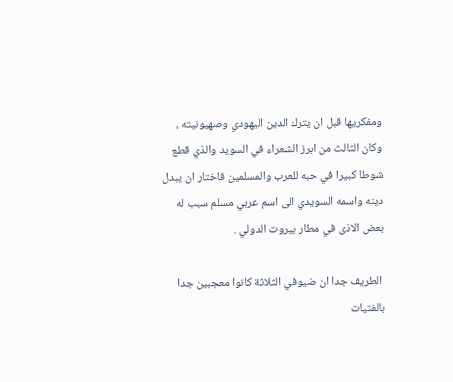ومفكريها قبل ان يترك الدين اليهودي وصهيونيته ، وكان الثالث من ابرز الشعراء في السويد والذي قطع شوطا كبيرا في حبه للعرب والمسلمين فاختار ان يبدل دينه واسمه السويدي الى اسم عربي مسلم سبب له بعض الاذى في مطار بيروت الدولي .

 الطريف جدا ان ضيوفي الثلاثة كانوا معجبين جدا بالفتيات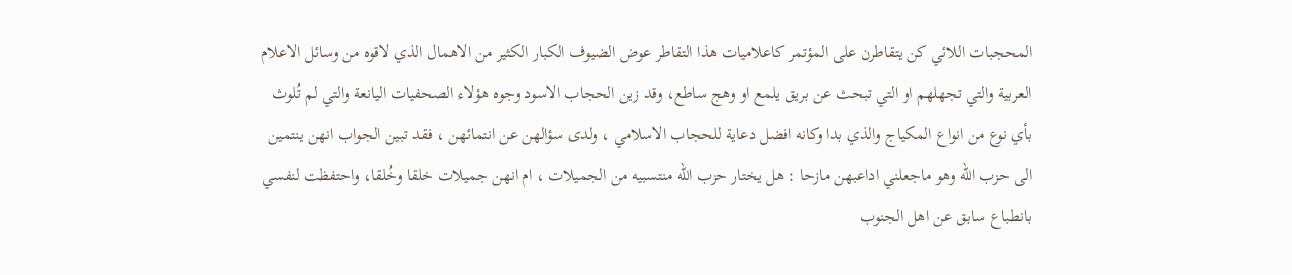المحجبات اللائي كن يتقاطرن على المؤتمر كاعلاميات هذا التقاطر عوض الضيوف الكبار الكثير من الاهمال الذي لاقوه من وسائل الاعلام العربية والتي تجهلهم او التي تبحث عن بريق يلمع او وهج ساطع، وقد زين الحجاب الاسود وجوه هؤلاء الصحفيات اليانعة والتي لم تُلوث بأي نوع من انواع المكياج والذي بدا وكانه افضل دعاية للحجاب الاسلامي ، ولدى سؤالهن عن انتمائهن ، فقد تبين الجواب انهن ينتمين الى حزب الله وهو ماجعلني اداعبهن مازحا : هل يختار حزب الله منتسبيه من الجميلات ، ام انهن جميلات خلقا وخُلقا، واحتفظت لنفسي بانطباع سابق عن اهل الجنوب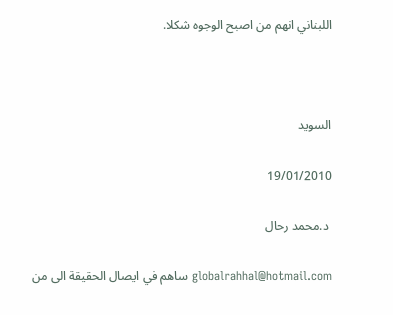اللبناني انهم من اصبح الوجوه شكلا.



السويد

19/01/2010

 د.محمد رحال

globalrahhal@hotmail.com ساهم في ايصال الحقيقة الى من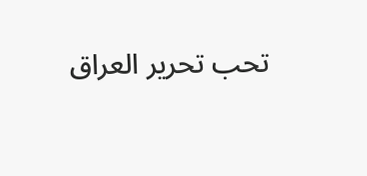تحب تحرير العراق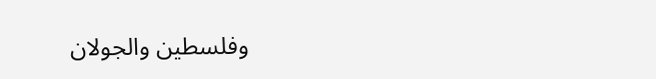وفلسطين والجولان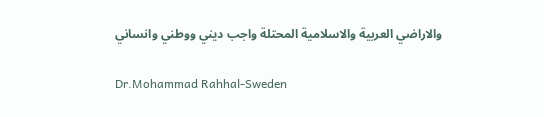والاراضي العربية والاسلامية المحتلة واجب ديني ووطني وانساني

Dr.Mohammad Rahhal-Sweden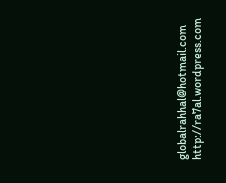globalrahhal@hotmail.com
http://ra7al.wordpress.com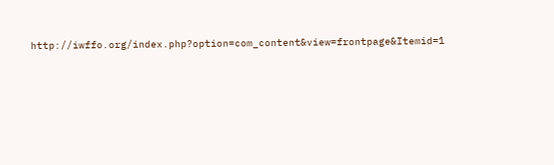http://iwffo.org/index.php?option=com_content&view=frontpage&Itemid=1